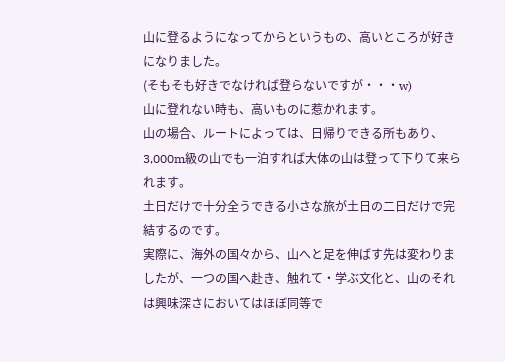山に登るようになってからというもの、高いところが好きになりました。
(そもそも好きでなければ登らないですが・・・w)
山に登れない時も、高いものに惹かれます。
山の場合、ルートによっては、日帰りできる所もあり、3,000m級の山でも一泊すれば大体の山は登って下りて来られます。
土日だけで十分全うできる小さな旅が土日の二日だけで完結するのです。
実際に、海外の国々から、山へと足を伸ばす先は変わりましたが、一つの国へ赴き、触れて・学ぶ文化と、山のそれは興味深さにおいてはほぼ同等で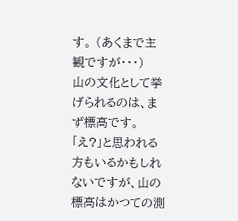す。 (あくまで主観ですが・・・)
山の文化として挙げられるのは、まず標高です。
「え?」と思われる方もいるかもしれないですが、山の標高はかつての測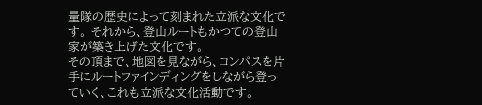量隊の歴史によって刻まれた立派な文化です。 それから、登山ルートもかつての登山家が築き上げた文化です。
その頂まで、地図を見ながら、コンパスを片手にルートファインディングをしながら登っていく、これも立派な文化活動です。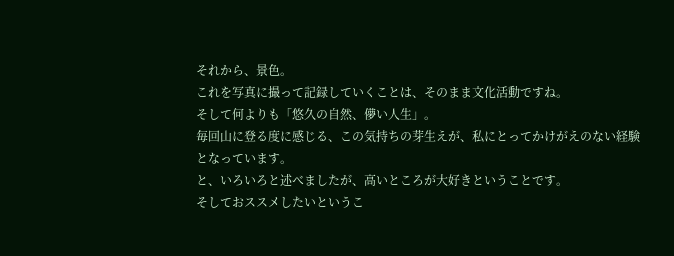それから、景色。
これを写真に撮って記録していくことは、そのまま文化活動ですね。
そして何よりも「悠久の自然、儚い人生」。
毎回山に登る度に感じる、この気持ちの芽生えが、私にとってかけがえのない経験となっています。
と、いろいろと述べましたが、高いところが大好きということです。
そしておススメしたいというこ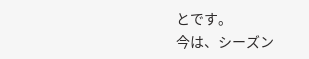とです。
今は、シーズン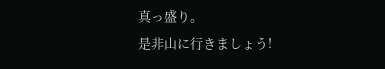真っ盛り。
是非山に行きましょう!